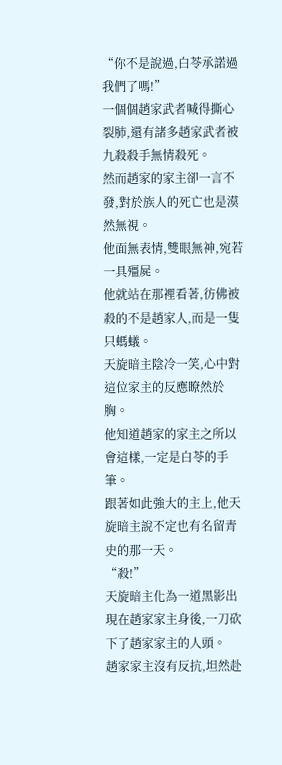“你不是說過,白苓承諾過我們了嗎!”
一個個趙家武者喊得撕心裂肺,還有諸多趙家武者被九殺殺手無情殺死。
然而趙家的家主卻一言不發,對於族人的死亡也是漠然無視。
他面無表情,雙眼無神,宛若一具殭屍。
他就站在那裡看著,彷佛被殺的不是趙家人,而是一隻只螞蟻。
天旋暗主陰冷一笑,心中對這位家主的反應瞭然於胸。
他知道趙家的家主之所以會這樣,一定是白苓的手筆。
跟著如此強大的主上,他天旋暗主說不定也有名留青史的那一天。
“殺!”
天旋暗主化為一道黑影出現在趙家家主身後,一刀砍下了趙家家主的人頭。
趙家家主沒有反抗,坦然赴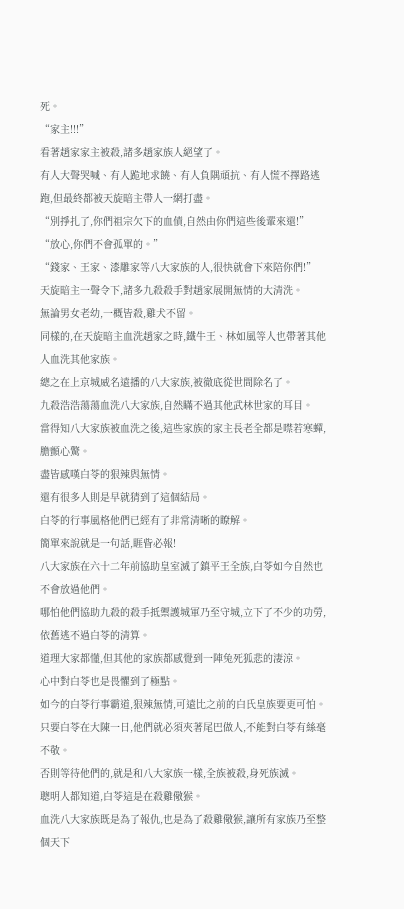死。
“家主!!!”
看著趙家家主被殺,諸多趙家族人絕望了。
有人大聲哭喊、有人跪地求饒、有人負隅頑抗、有人慌不擇路逃跑,但最終都被天旋暗主帶人一網打盡。
“別掙扎了,你們祖宗欠下的血債,自然由你們這些後輩來還!”
“放心,你們不會孤單的。”
“錢家、王家、漆雕家等八大家族的人,很快就會下來陪你們!”
天旋暗主一聲令下,諸多九殺殺手對趙家展開無情的大清洗。
無論男女老幼,一概皆殺,雞犬不留。
同樣的,在天旋暗主血洗趙家之時,鐵牛王、林如風等人也帶著其他人血洗其他家族。
總之在上京城威名遠播的八大家族,被徹底從世間除名了。
九殺浩浩蕩蕩血洗八大家族,自然瞞不過其他武林世家的耳目。
當得知八大家族被血洗之後,這些家族的家主長老全都是噤若寒蟬,膽顫心驚。
盡皆感嘆白苓的狠辣與無情。
還有很多人則是早就猜到了這個結局。
白苓的行事風格他們已經有了非常清晰的瞭解。
簡單來說就是一句話,睚眥必報!
八大家族在六十二年前協助皇室滅了鎮平王全族,白苓如今自然也不會放過他們。
哪怕他們協助九殺的殺手抵禦護城軍乃至守城,立下了不少的功勞,依舊逃不過白苓的清算。
道理大家都懂,但其他的家族都感覺到一陣兔死狐悲的淒涼。
心中對白苓也是畏懼到了極點。
如今的白苓行事霸道,狠辣無情,可遠比之前的白氏皇族要更可怕。
只要白苓在大陳一日,他們就必須夾著尾巴做人,不能對白苓有絲毫不敬。
否則等待他們的,就是和八大家族一樣,全族被殺,身死族滅。
聰明人都知道,白苓這是在殺雞儆猴。
血洗八大家族既是為了報仇,也是為了殺雞儆猴,讓所有家族乃至整個天下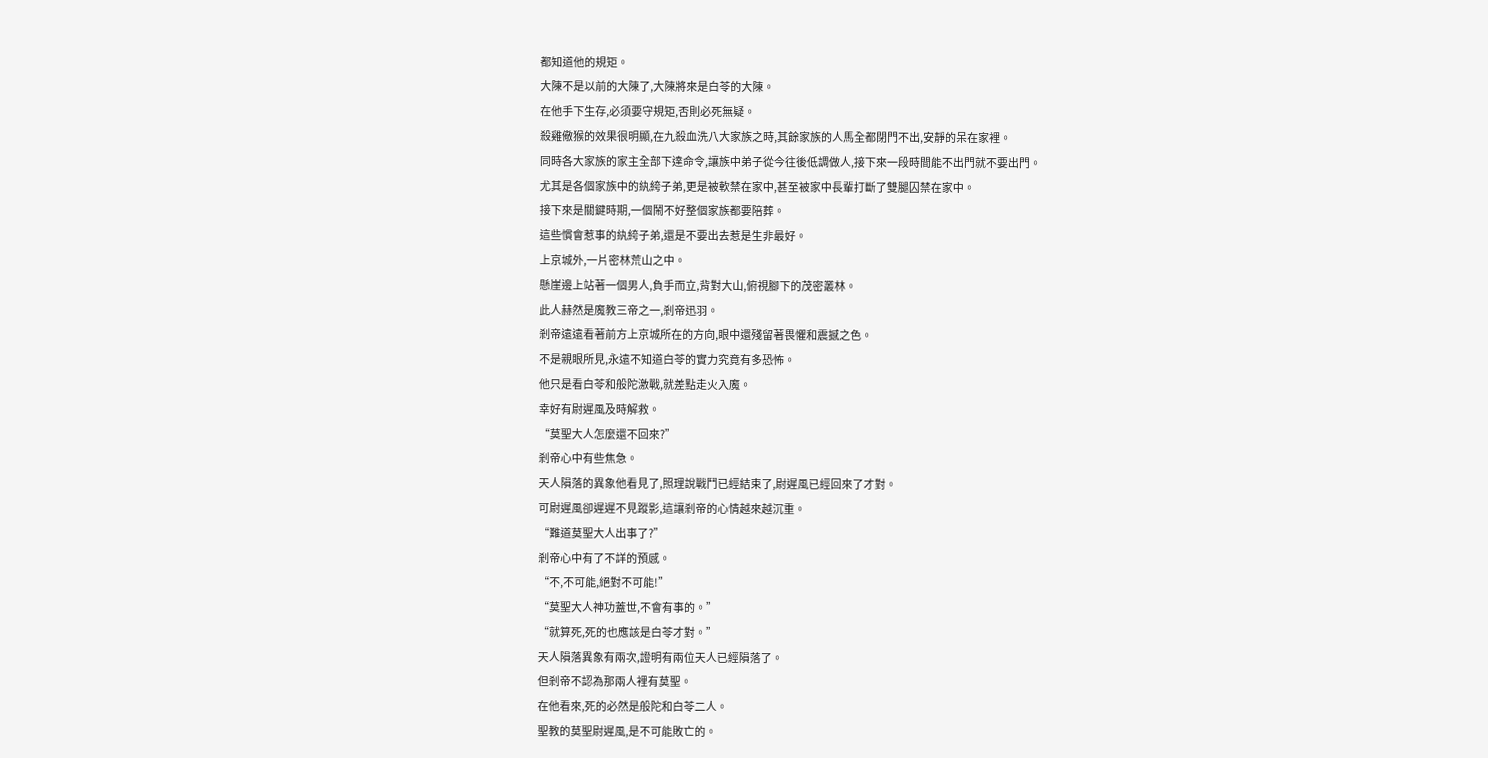都知道他的規矩。
大陳不是以前的大陳了,大陳將來是白苓的大陳。
在他手下生存,必須要守規矩,否則必死無疑。
殺雞儆猴的效果很明顯,在九殺血洗八大家族之時,其餘家族的人馬全都閉門不出,安靜的呆在家裡。
同時各大家族的家主全部下達命令,讓族中弟子從今往後低調做人,接下來一段時間能不出門就不要出門。
尤其是各個家族中的紈絝子弟,更是被軟禁在家中,甚至被家中長輩打斷了雙腿囚禁在家中。
接下來是關鍵時期,一個鬧不好整個家族都要陪葬。
這些慣會惹事的紈絝子弟,還是不要出去惹是生非最好。
上京城外,一片密林荒山之中。
懸崖邊上站著一個男人,負手而立,背對大山,俯視腳下的茂密叢林。
此人赫然是魔教三帝之一,剎帝迅羽。
剎帝遠遠看著前方上京城所在的方向,眼中還殘留著畏懼和震撼之色。
不是親眼所見,永遠不知道白苓的實力究竟有多恐怖。
他只是看白苓和般陀激戰,就差點走火入魔。
幸好有尉遲風及時解救。
“莫聖大人怎麼還不回來?”
剎帝心中有些焦急。
天人隕落的異象他看見了,照理說戰鬥已經結束了,尉遲風已經回來了才對。
可尉遲風卻遲遲不見蹤影,這讓剎帝的心情越來越沉重。
“難道莫聖大人出事了?”
剎帝心中有了不詳的預感。
“不,不可能,絕對不可能!”
“莫聖大人神功蓋世,不會有事的。”
“就算死,死的也應該是白苓才對。”
天人隕落異象有兩次,證明有兩位天人已經隕落了。
但剎帝不認為那兩人裡有莫聖。
在他看來,死的必然是般陀和白苓二人。
聖教的莫聖尉遲風,是不可能敗亡的。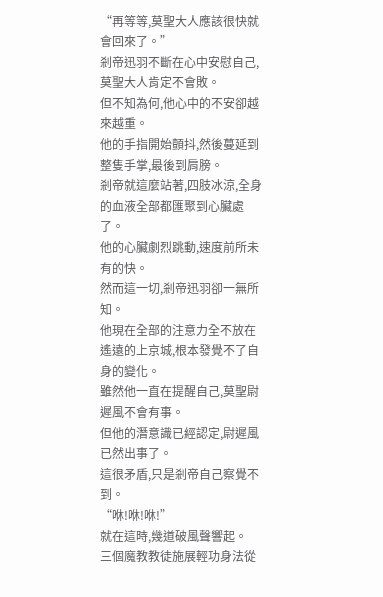“再等等,莫聖大人應該很快就會回來了。”
剎帝迅羽不斷在心中安慰自己,莫聖大人肯定不會敗。
但不知為何,他心中的不安卻越來越重。
他的手指開始顫抖,然後蔓延到整隻手掌,最後到肩膀。
剎帝就這麼站著,四肢冰涼,全身的血液全部都匯聚到心臟處了。
他的心臟劇烈跳動,速度前所未有的快。
然而這一切,剎帝迅羽卻一無所知。
他現在全部的注意力全不放在遙遠的上京城,根本發覺不了自身的變化。
雖然他一直在提醒自己,莫聖尉遲風不會有事。
但他的潛意識已經認定,尉遲風已然出事了。
這很矛盾,只是剎帝自己察覺不到。
“咻!咻!咻!”
就在這時,幾道破風聲響起。
三個魔教教徒施展輕功身法從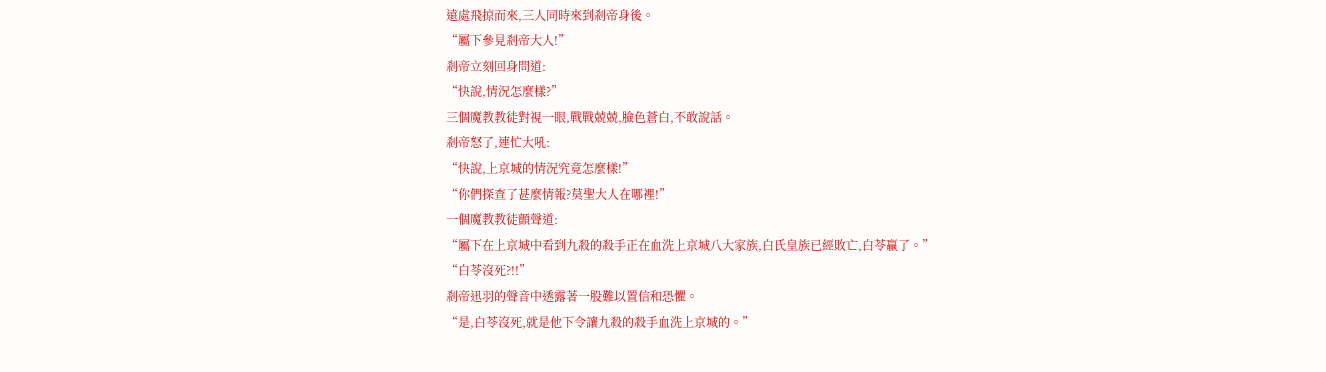遠處飛掠而來,三人同時來到剎帝身後。
“屬下參見剎帝大人!”
剎帝立刻回身問道:
“快說,情況怎麼樣?”
三個魔教教徒對視一眼,戰戰兢兢,臉色蒼白,不敢說話。
剎帝怒了,連忙大吼:
“快說,上京城的情況究竟怎麼樣!”
“你們探查了甚麼情報?莫聖大人在哪裡!”
一個魔教教徒顫聲道:
“屬下在上京城中看到九殺的殺手正在血洗上京城八大家族,白氏皇族已經敗亡,白苓贏了。”
“白苓沒死?!!”
剎帝迅羽的聲音中透露著一股難以置信和恐懼。
“是,白苓沒死,就是他下令讓九殺的殺手血洗上京城的。”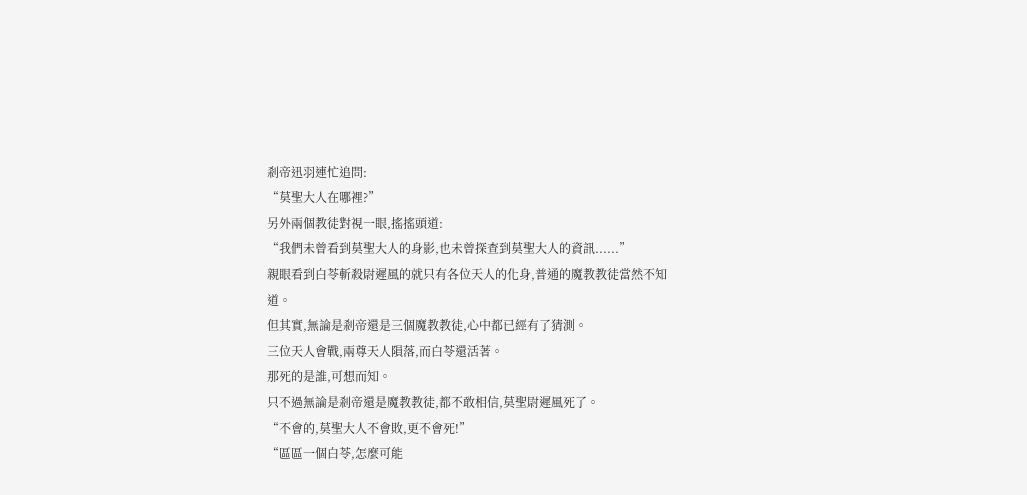剎帝迅羽連忙追問:
“莫聖大人在哪裡?”
另外兩個教徒對視一眼,搖搖頭道:
“我們未曾看到莫聖大人的身影,也未曾探查到莫聖大人的資訊......”
親眼看到白苓斬殺尉遲風的就只有各位天人的化身,普通的魔教教徒當然不知道。
但其實,無論是剎帝還是三個魔教教徒,心中都已經有了猜測。
三位天人會戰,兩尊天人隕落,而白苓還活著。
那死的是誰,可想而知。
只不過無論是剎帝還是魔教教徒,都不敢相信,莫聖尉遲風死了。
“不會的,莫聖大人不會敗,更不會死!”
“區區一個白苓,怎麼可能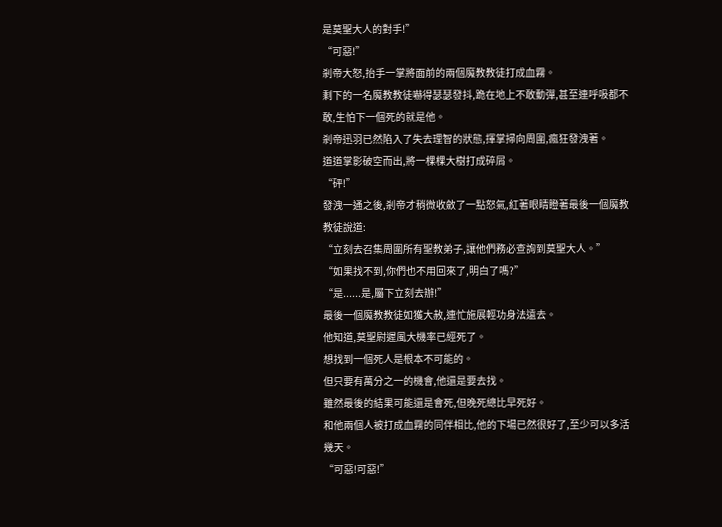是莫聖大人的對手!”
“可惡!”
剎帝大怒,抬手一掌將面前的兩個魔教教徒打成血霧。
剩下的一名魔教教徒嚇得瑟瑟發抖,跪在地上不敢動彈,甚至連呼吸都不敢,生怕下一個死的就是他。
剎帝迅羽已然陷入了失去理智的狀態,揮掌掃向周圍,瘋狂發洩著。
道道掌影破空而出,將一棵棵大樹打成碎屑。
“砰!”
發洩一通之後,剎帝才稍微收斂了一點怒氣,紅著眼睛瞪著最後一個魔教教徒說道:
“立刻去召集周圍所有聖教弟子,讓他們務必查詢到莫聖大人。”
“如果找不到,你們也不用回來了,明白了嗎?”
“是......是,屬下立刻去辦!”
最後一個魔教教徒如獲大赦,連忙施展輕功身法遠去。
他知道,莫聖尉遲風大機率已經死了。
想找到一個死人是根本不可能的。
但只要有萬分之一的機會,他還是要去找。
雖然最後的結果可能還是會死,但晚死總比早死好。
和他兩個人被打成血霧的同伴相比,他的下場已然很好了,至少可以多活幾天。
“可惡!可惡!”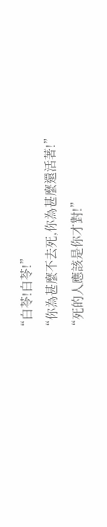“白苓!白苓!”
“你為甚麼不去死,你為甚麼還活著!”
“死的人應該是你才對!”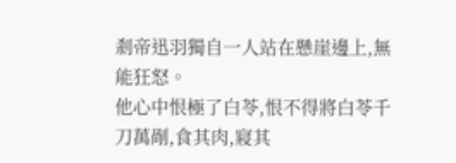剎帝迅羽獨自一人站在懸崖邊上,無能狂怒。
他心中恨極了白苓,恨不得將白苓千刀萬剮,食其肉,寢其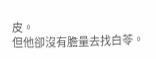皮。
但他卻沒有膽量去找白苓。